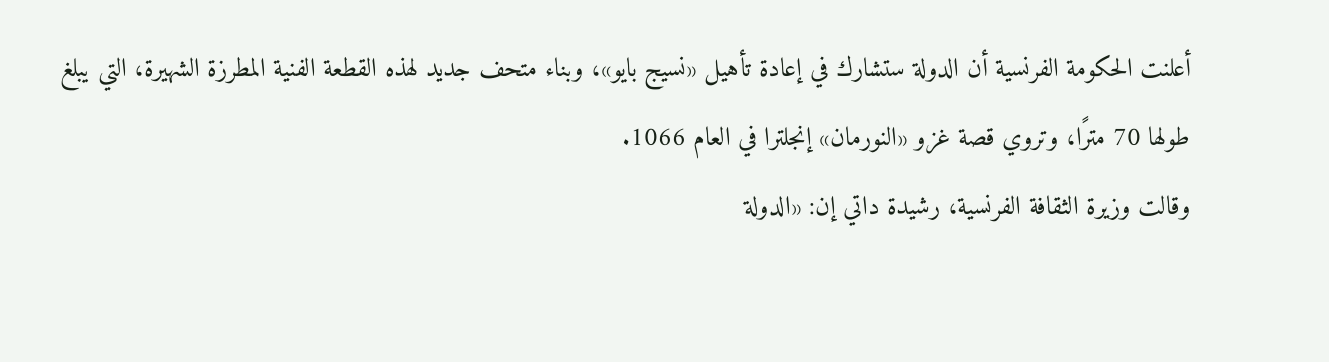أعلنت الحكومة الفرنسية أن الدولة ستشارك في إعادة تأهيل «نسيج بايو»، وبناء متحف جديد لهذه القطعة الفنية المطرزة الشهيرة، التي يبلغ طولها 70 مترًا، وتروي قصة غزو «النورمان» إنجلترا في العام 1066.
وقالت وزيرة الثقافة الفرنسية، رشيدة داتي إن: «الدولة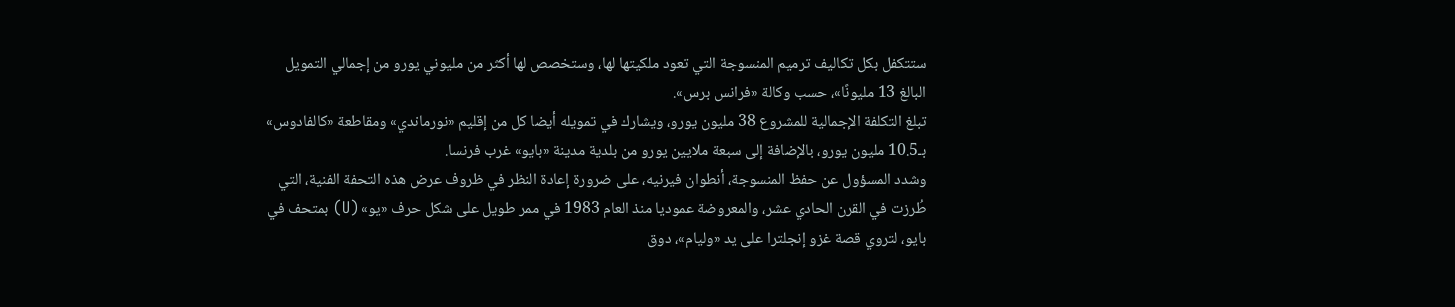ستتكفل بكل تكاليف ترميم المنسوجة التي تعود ملكيتها لها، وستخصص لها أكثر من مليوني يورو من إجمالي التمويل البالغ 13 مليونًا»، حسب وكالة «فرانس برس».
تبلغ التكلفة الإجمالية للمشروع 38 مليون يورو، ويشارك في تمويله أيضا كل من إقليم «نورماندي» ومقاطعة «كالفادوس» بـ10.5 مليون يورو، بالإضافة إلى سبعة ملايين يورو من بلدية مدينة «بايو» غرب فرنسا.
وشدد المسؤول عن حفظ المنسوجة، أنطوان فيرنيه، على ضرورة إعادة النظر في ظروف عرض هذه التحفة الفنية، التي طُرزت في القرن الحادي عشر، والمعروضة عموديا منذ العام 1983 في ممر طويل على شكل حرف «يو» (U) بمتحف في بايو، لتروي قصة غزو إنجلترا على يد «وليام»، دوق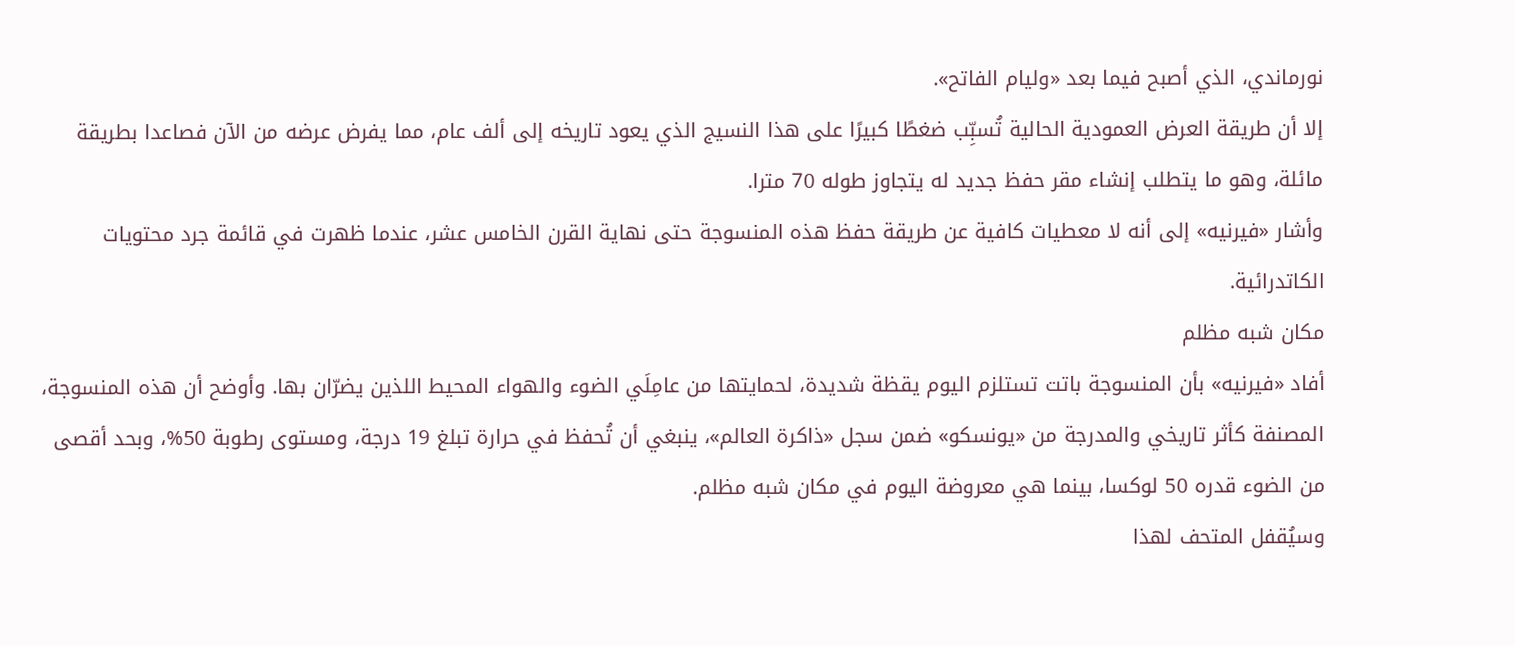نورماندي، الذي أصبح فيما بعد «وليام الفاتح».
إلا أن طريقة العرض العمودية الحالية تُسبِّب ضغطًا كبيرًا على هذا النسيج الذي يعود تاريخه إلى ألف عام، مما يفرض عرضه من الآن فصاعدا بطريقة مائلة، وهو ما يتطلب إنشاء مقر حفظ جديد له يتجاوز طوله 70 مترا.
وأشار «فيرنيه» إلى أنه لا معطيات كافية عن طريقة حفظ هذه المنسوجة حتى نهاية القرن الخامس عشر، عندما ظهرت في قائمة جرد محتويات الكاتدرائية.
مكان شبه مظلم
أفاد «فيرنيه» بأن المنسوجة باتت تستلزم اليوم يقظة شديدة، لحمايتها من عامِلَي الضوء والهواء المحيط اللذين يضرّان بها. وأوضح أن هذه المنسوجة، المصنفة كأثر تاريخي والمدرجة من «يونسكو» ضمن سجل «ذاكرة العالم»، ينبغي أن تُحفظ في حرارة تبلغ 19 درجة، ومستوى رطوبة 50%، وبحد أقصى من الضوء قدره 50 لوكسا، بينما هي معروضة اليوم في مكان شبه مظلم.
وسيُقفل المتحف لهذا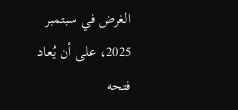الغرض في سبتمبر 2025، على أن يُعاد فتحه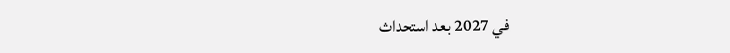في 2027 بعد استحداث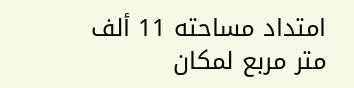امتداد مساحته 11 ألف متر مربع لمكان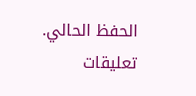الحفظ الحالي.
تعليقات